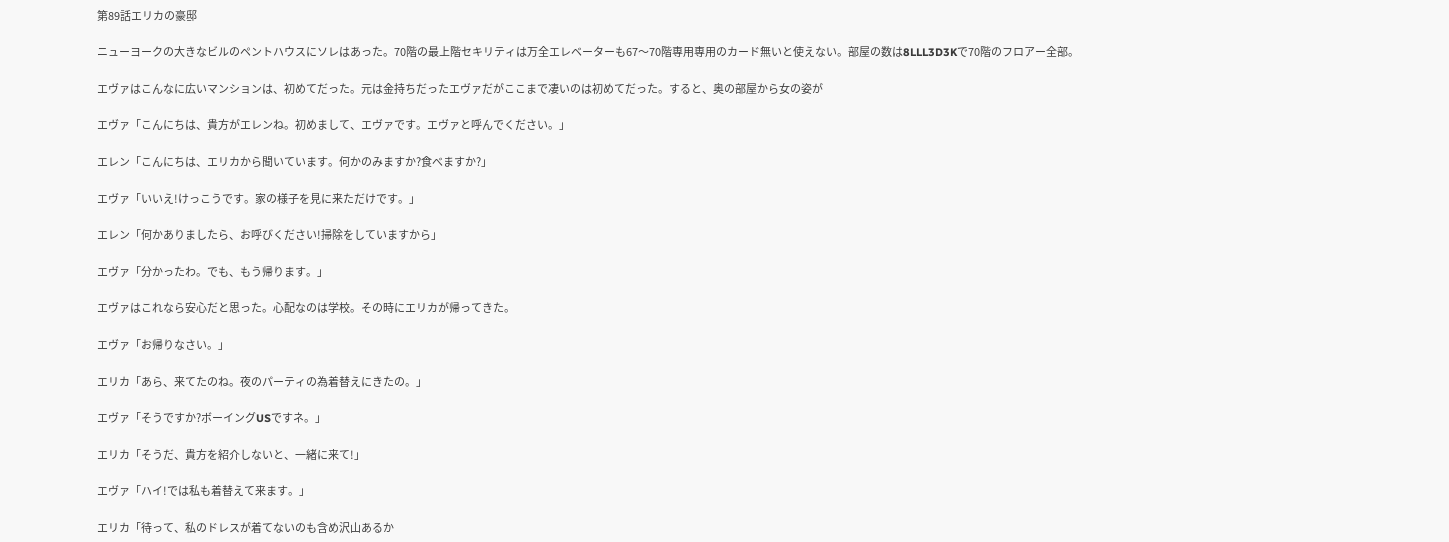第89話エリカの豪邸

ニューヨークの大きなビルのペントハウスにソレはあった。70階の最上階セキリティは万全エレベーターも67〜70階専用専用のカード無いと使えない。部屋の数は8LLL3D3Kで70階のフロアー全部。

エヴァはこんなに広いマンションは、初めてだった。元は金持ちだったエヴァだがここまで凄いのは初めてだった。すると、奥の部屋から女の姿が

エヴァ「こんにちは、貴方がエレンね。初めまして、エヴァです。エヴァと呼んでください。」

エレン「こんにちは、エリカから聞いています。何かのみますか?食べますか?」

エヴァ「いいえ!けっこうです。家の様子を見に来ただけです。」

エレン「何かありましたら、お呼びください!掃除をしていますから」

エヴァ「分かったわ。でも、もう帰ります。」

エヴァはこれなら安心だと思った。心配なのは学校。その時にエリカが帰ってきた。

エヴァ「お帰りなさい。」

エリカ「あら、来てたのね。夜のパーティの為着替えにきたの。」

エヴァ「そうですか?ボーイングUSですネ。」

エリカ「そうだ、貴方を紹介しないと、一緒に来て!」

エヴァ「ハイ!では私も着替えて来ます。」

エリカ「待って、私のドレスが着てないのも含め沢山あるか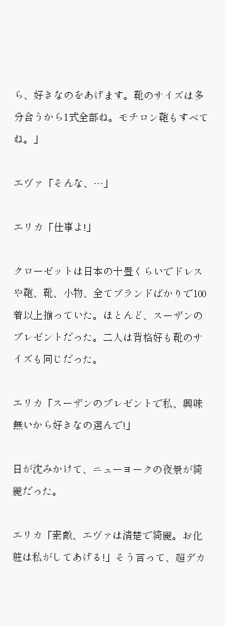ら、好きなのをあげます。靴のサイズは多分合うから1式全部ね。モチロン鞄もすべてね。」

エヴァ「そんな、…」

エリカ「仕事よ!」

クローゼットは日本の十畳くらいでドレスや鞄、靴、小物、全てブランドばかりで100着以上揃っていた。ほとんど、スーザンのプレゼントだった。二人は背格好も靴のサイズも同じだった。

エリカ「スーザンのプレゼントで私、興味無いから好きなの選んで!」

日が沈みかけて、ニューヨークの夜景が綺麗だった。

エリカ「素敵、エヴァは清楚で綺麗。お化粧は私がしてあげる!」そう言って、超デカ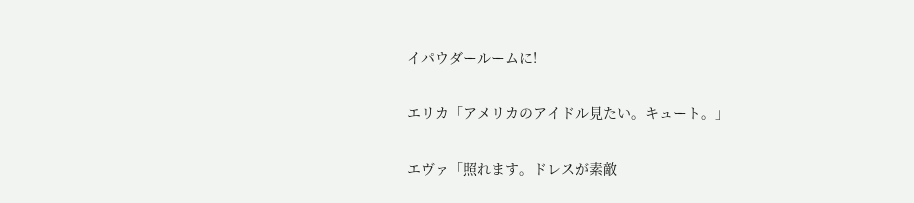イパウダールームに!

エリカ「アメリカのアイドル見たい。キュート。」

エヴァ「照れます。ドレスが素敵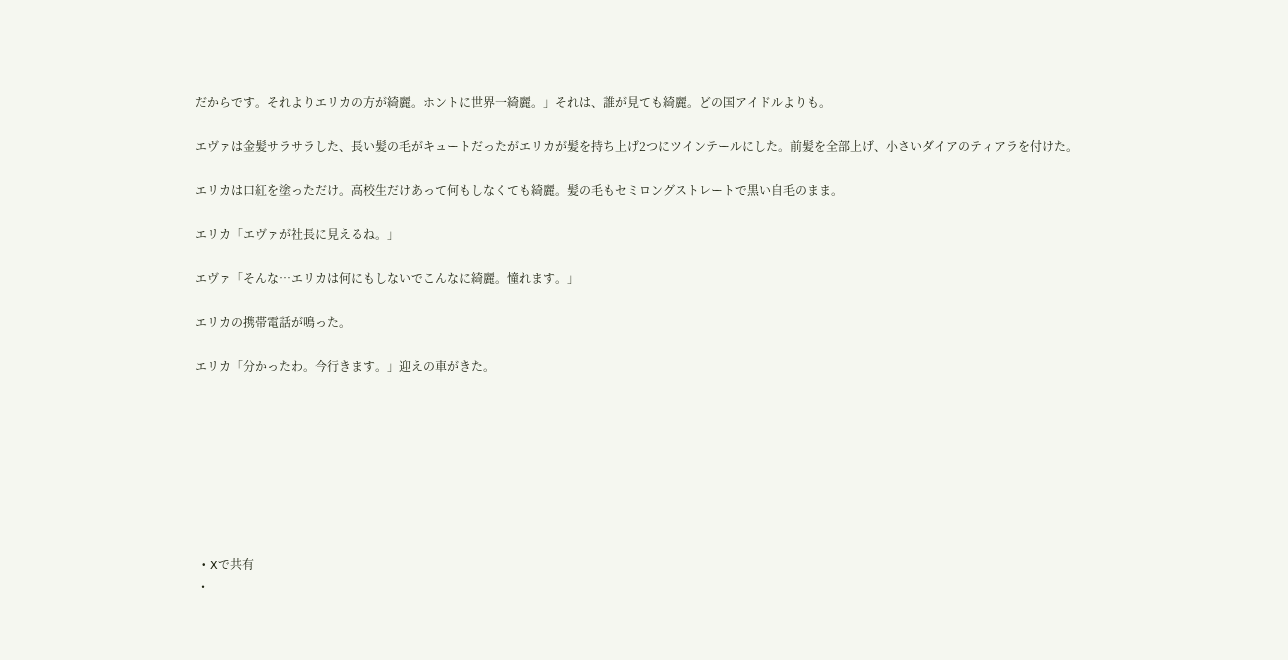だからです。それよりエリカの方が綺麗。ホントに世界一綺麗。」それは、誰が見ても綺麗。どの国アイドルよりも。

エヴァは金髪サラサラした、長い髪の毛がキュートだったがエリカが髪を持ち上げ2つにツインテールにした。前髪を全部上げ、小さいダイアのティアラを付けた。

エリカは口紅を塗っただけ。高校生だけあって何もしなくても綺麗。髪の毛もセミロングストレートで黒い自毛のまま。

エリカ「エヴァが社長に見えるね。」

エヴァ「そんな…エリカは何にもしないでこんなに綺麗。憧れます。」

エリカの携帯電話が鳴った。

エリカ「分かったわ。今行きます。」迎えの車がきた。








  • Xで共有
  •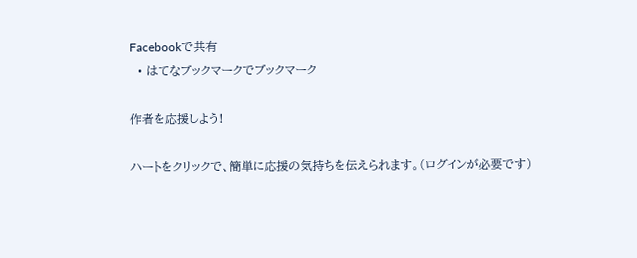Facebookで共有
  • はてなブックマークでブックマーク

作者を応援しよう!

ハートをクリックで、簡単に応援の気持ちを伝えられます。(ログインが必要です)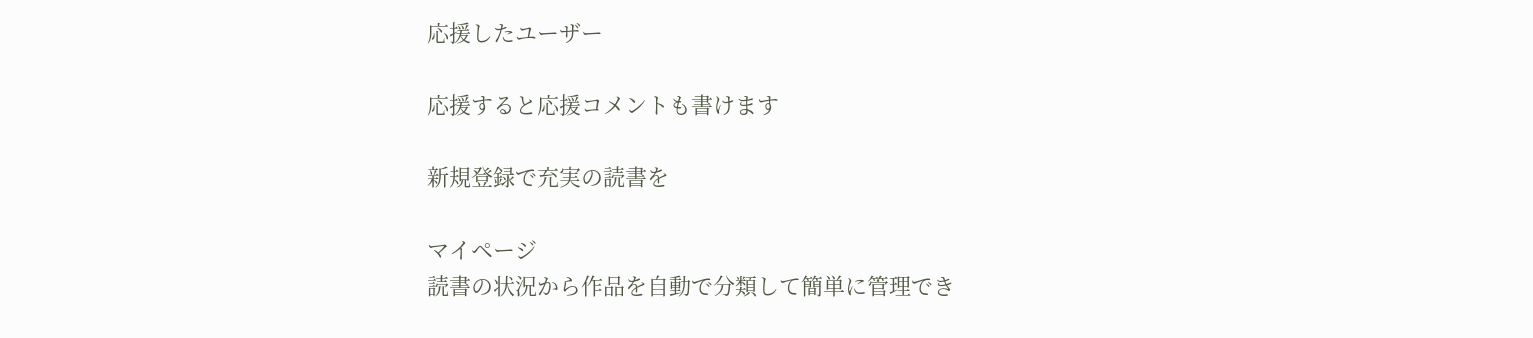応援したユーザー

応援すると応援コメントも書けます

新規登録で充実の読書を

マイページ
読書の状況から作品を自動で分類して簡単に管理でき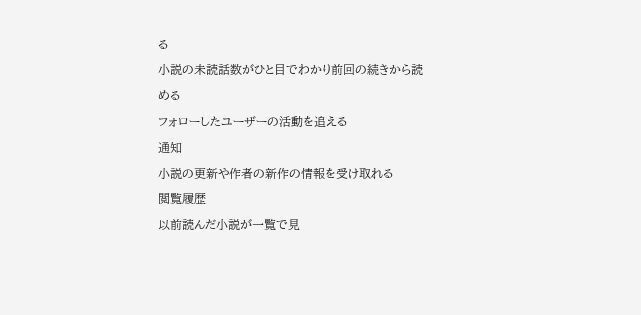る
小説の未読話数がひと目でわかり前回の続きから読める
フォローしたユーザーの活動を追える
通知
小説の更新や作者の新作の情報を受け取れる
閲覧履歴
以前読んだ小説が一覧で見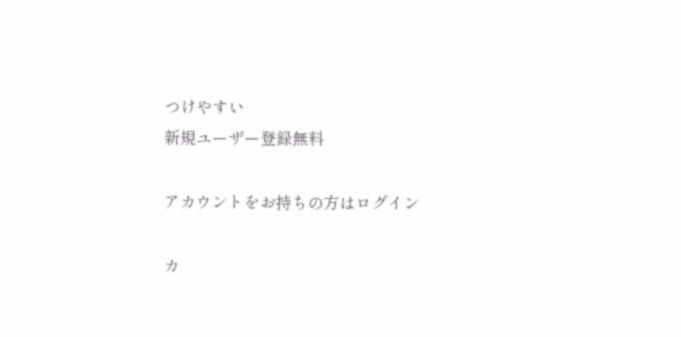つけやすい
新規ユーザー登録無料

アカウントをお持ちの方はログイン

カ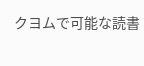クヨムで可能な読書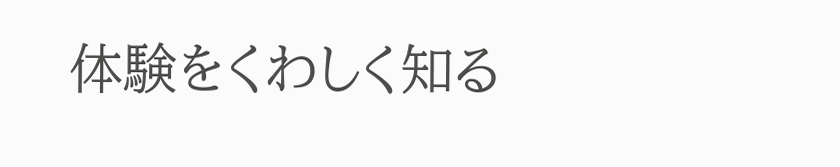体験をくわしく知る